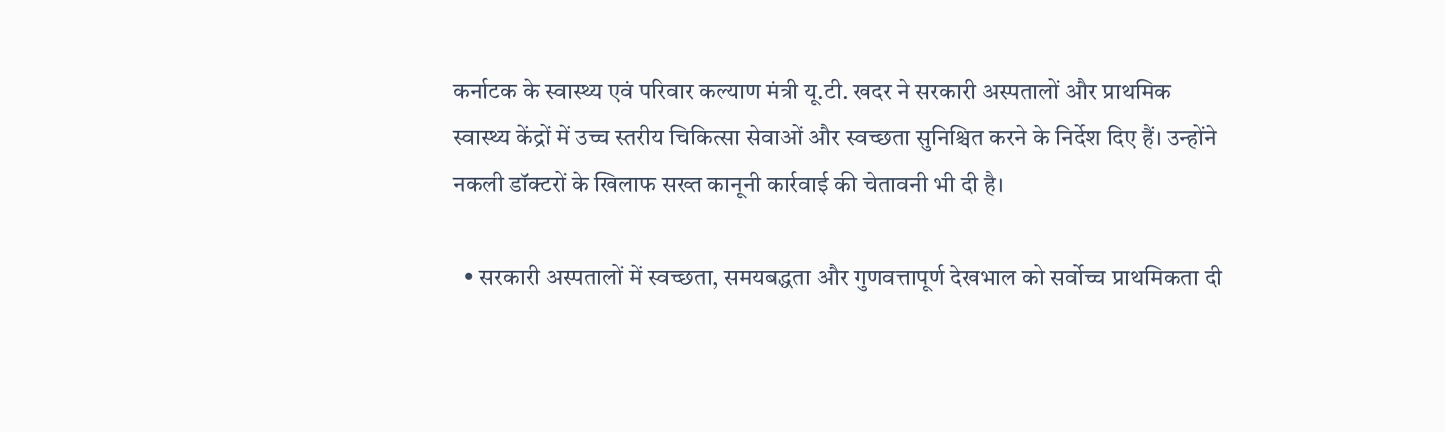कर्नाटक के स्वास्थ्य एवं परिवार कल्याण मंत्री यू.टी. खदर ने सरकारी अस्पतालों और प्राथमिक स्वास्थ्य केंद्रों में उच्च स्तरीय चिकित्सा सेवाओं और स्वच्छता सुनिश्चित करने के निर्देश दिए हैं। उन्होंने नकली डॉक्टरों के खिलाफ सख्त कानूनी कार्रवाई की चेतावनी भी दी है।

  • सरकारी अस्पतालों में स्वच्छता, समयबद्धता और गुणवत्तापूर्ण देखभाल को सर्वोच्च प्राथमिकता दी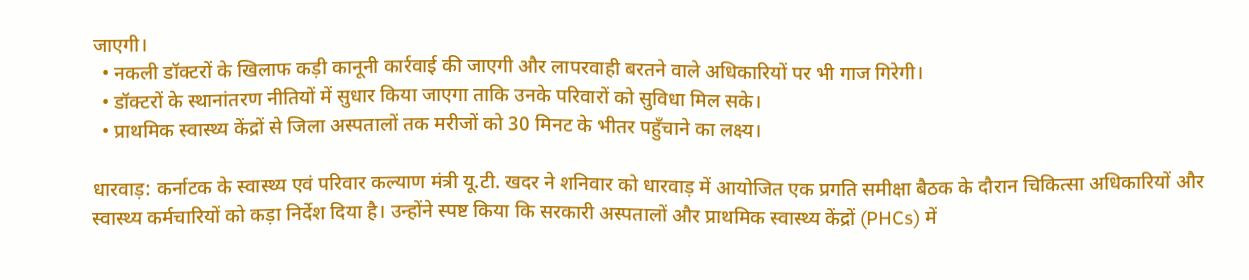जाएगी।
  • नकली डॉक्टरों के खिलाफ कड़ी कानूनी कार्रवाई की जाएगी और लापरवाही बरतने वाले अधिकारियों पर भी गाज गिरेगी।
  • डॉक्टरों के स्थानांतरण नीतियों में सुधार किया जाएगा ताकि उनके परिवारों को सुविधा मिल सके।
  • प्राथमिक स्वास्थ्य केंद्रों से जिला अस्पतालों तक मरीजों को 30 मिनट के भीतर पहुँचाने का लक्ष्य।

धारवाड़: कर्नाटक के स्वास्थ्य एवं परिवार कल्याण मंत्री यू.टी. खदर ने शनिवार को धारवाड़ में आयोजित एक प्रगति समीक्षा बैठक के दौरान चिकित्सा अधिकारियों और स्वास्थ्य कर्मचारियों को कड़ा निर्देश दिया है। उन्होंने स्पष्ट किया कि सरकारी अस्पतालों और प्राथमिक स्वास्थ्य केंद्रों (PHCs) में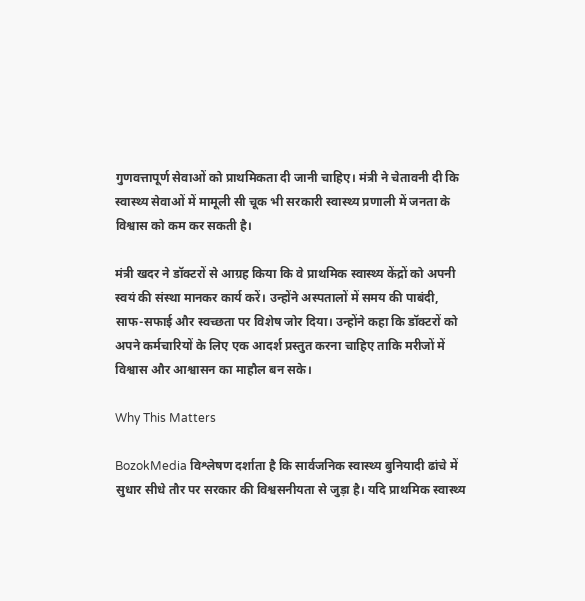गुणवत्तापूर्ण सेवाओं को प्राथमिकता दी जानी चाहिए। मंत्री ने चेतावनी दी कि स्वास्थ्य सेवाओं में मामूली सी चूक भी सरकारी स्वास्थ्य प्रणाली में जनता के विश्वास को कम कर सकती है।

मंत्री खदर ने डॉक्टरों से आग्रह किया कि वे प्राथमिक स्वास्थ्य केंद्रों को अपनी स्वयं की संस्था मानकर कार्य करें। उन्होंने अस्पतालों में समय की पाबंदी, साफ-सफाई और स्वच्छता पर विशेष जोर दिया। उन्होंने कहा कि डॉक्टरों को अपने कर्मचारियों के लिए एक आदर्श प्रस्तुत करना चाहिए ताकि मरीजों में विश्वास और आश्वासन का माहौल बन सके।

Why This Matters

BozokMedia विश्लेषण दर्शाता है कि सार्वजनिक स्वास्थ्य बुनियादी ढांचे में सुधार सीधे तौर पर सरकार की विश्वसनीयता से जुड़ा है। यदि प्राथमिक स्वास्थ्य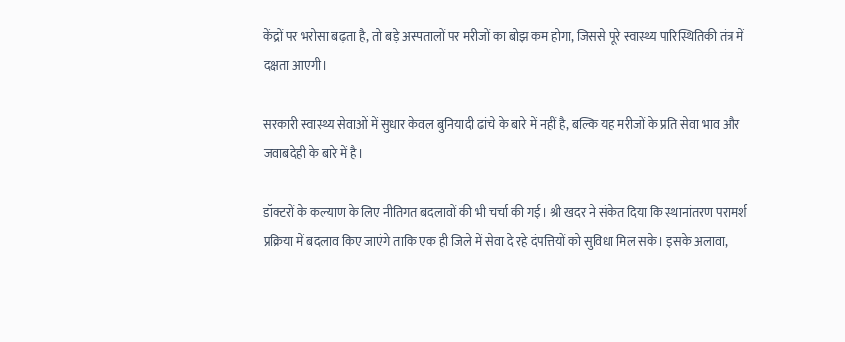केंद्रों पर भरोसा बढ़ता है, तो बड़े अस्पतालों पर मरीजों का बोझ कम होगा, जिससे पूरे स्वास्थ्य पारिस्थितिकी तंत्र में दक्षता आएगी।

सरकारी स्वास्थ्य सेवाओं में सुधार केवल बुनियादी ढांचे के बारे में नहीं है, बल्कि यह मरीजों के प्रति सेवा भाव और जवाबदेही के बारे में है।

डॉक्टरों के कल्याण के लिए नीतिगत बदलावों की भी चर्चा की गई। श्री खदर ने संकेत दिया कि स्थानांतरण परामर्श प्रक्रिया में बदलाव किए जाएंगे ताकि एक ही जिले में सेवा दे रहे दंपत्तियों को सुविधा मिल सके। इसके अलावा,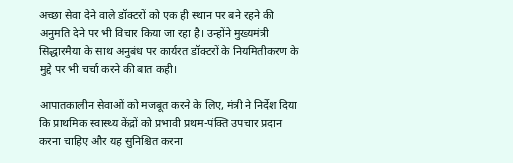अच्छा सेवा देने वाले डॉक्टरों को एक ही स्थान पर बने रहने की अनुमति देने पर भी विचार किया जा रहा है। उन्होंने मुख्यमंत्री सिद्धारमैया के साथ अनुबंध पर कार्यरत डॉक्टरों के नियमितीकरण के मुद्दे पर भी चर्चा करने की बात कही।

आपातकालीन सेवाओं को मजबूत करने के लिए, मंत्री ने निर्देश दिया कि प्राथमिक स्वास्थ्य केंद्रों को प्रभावी प्रथम-पंक्ति उपचार प्रदान करना चाहिए और यह सुनिश्चित करना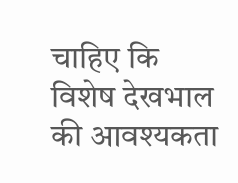चाहिए कि विशेष देखभाल की आवश्यकता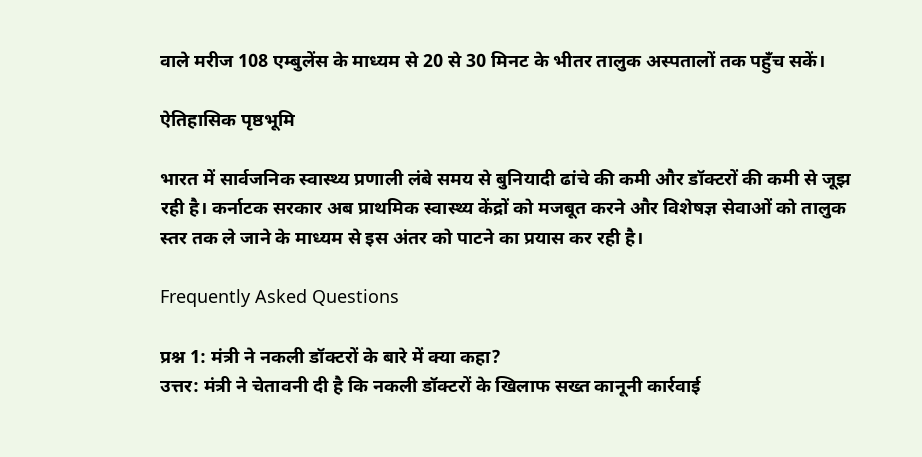वाले मरीज 108 एम्बुलेंस के माध्यम से 20 से 30 मिनट के भीतर तालुक अस्पतालों तक पहुँच सकें।

ऐतिहासिक पृष्ठभूमि

भारत में सार्वजनिक स्वास्थ्य प्रणाली लंबे समय से बुनियादी ढांचे की कमी और डॉक्टरों की कमी से जूझ रही है। कर्नाटक सरकार अब प्राथमिक स्वास्थ्य केंद्रों को मजबूत करने और विशेषज्ञ सेवाओं को तालुक स्तर तक ले जाने के माध्यम से इस अंतर को पाटने का प्रयास कर रही है।

Frequently Asked Questions

प्रश्न 1: मंत्री ने नकली डॉक्टरों के बारे में क्या कहा?
उत्तर: मंत्री ने चेतावनी दी है कि नकली डॉक्टरों के खिलाफ सख्त कानूनी कार्रवाई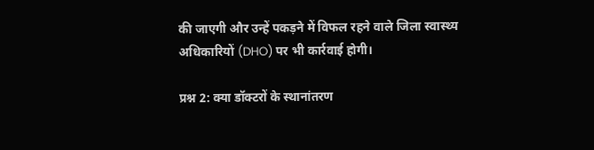की जाएगी और उन्हें पकड़ने में विफल रहने वाले जिला स्वास्थ्य अधिकारियों (DHO) पर भी कार्रवाई होगी।

प्रश्न 2: क्या डॉक्टरों के स्थानांतरण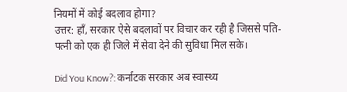नियमों में कोई बदलाव होगा?
उत्तर: हाँ, सरकार ऐसे बदलावों पर विचार कर रही है जिससे पति-पत्नी को एक ही जिले में सेवा देने की सुविधा मिल सके।

Did You Know?: कर्नाटक सरकार अब स्वास्थ्य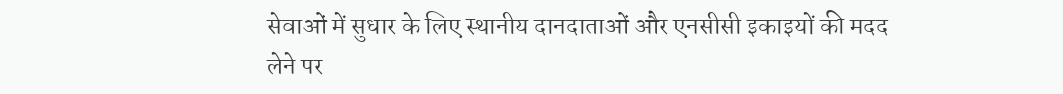सेवाओं में सुधार के लिए स्थानीय दानदाताओं और एनसीसी इकाइयों की मदद लेने पर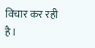विचार कर रही है।